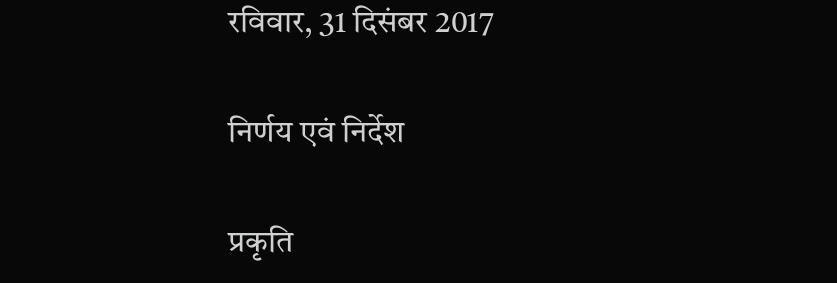रविवार, 31 दिसंबर 2017

निर्णय एवं निर्देश

प्रकृति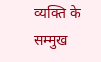व्यक्ति के सम्मुख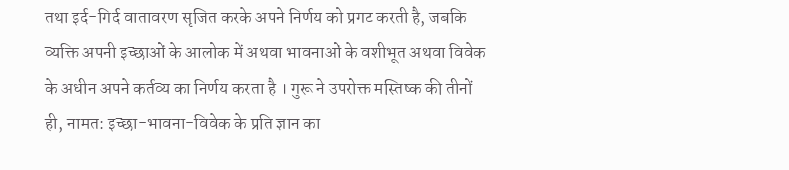तथा इर्द-गिर्द वातावरण सृजित करके अपने निर्णय को प्रगट करती है, जबकि व्यक्ति अपनी इच्छाओं के आलोक में अथवा भावनाओं के वशीभूत अथवा विवेक के अधीन अपने कर्तव्य का निर्णय करता है । गुरू ने उपरोक्त मस्तिष्क की तीनों ही, नामत: इच्छा-भावना-विवेक के प्रति ज्ञान का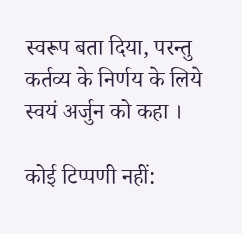स्वरूप बता दिया, परन्तु कर्तव्य के निर्णय के लिये स्वयं अर्जुन को कहा ।

कोई टिप्पणी नहीं: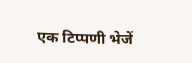एक टिप्पणी भेजें